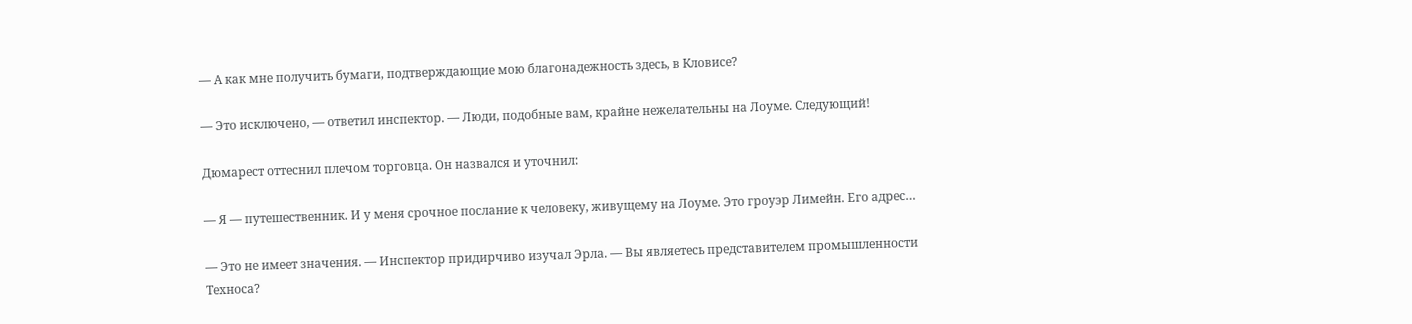— А как мне получить бумаги, подтверждающие мою благонадежность здесь, в Кловисе?

— Это исключено, — ответил инспектор. — Люди, подобные вам, крайне нежелательны на Лоуме. Следующий!

Дюмарест оттеснил плечом торговца. Он назвался и уточнил:

— Я — путешественник. И у меня срочное послание к человеку, живущему на Лоуме. Это гроуэр Лимейн. Его адрес…

— Это не имеет значения. — Инспектор придирчиво изучал Эрла. — Вы являетесь представителем промышленности Техноса?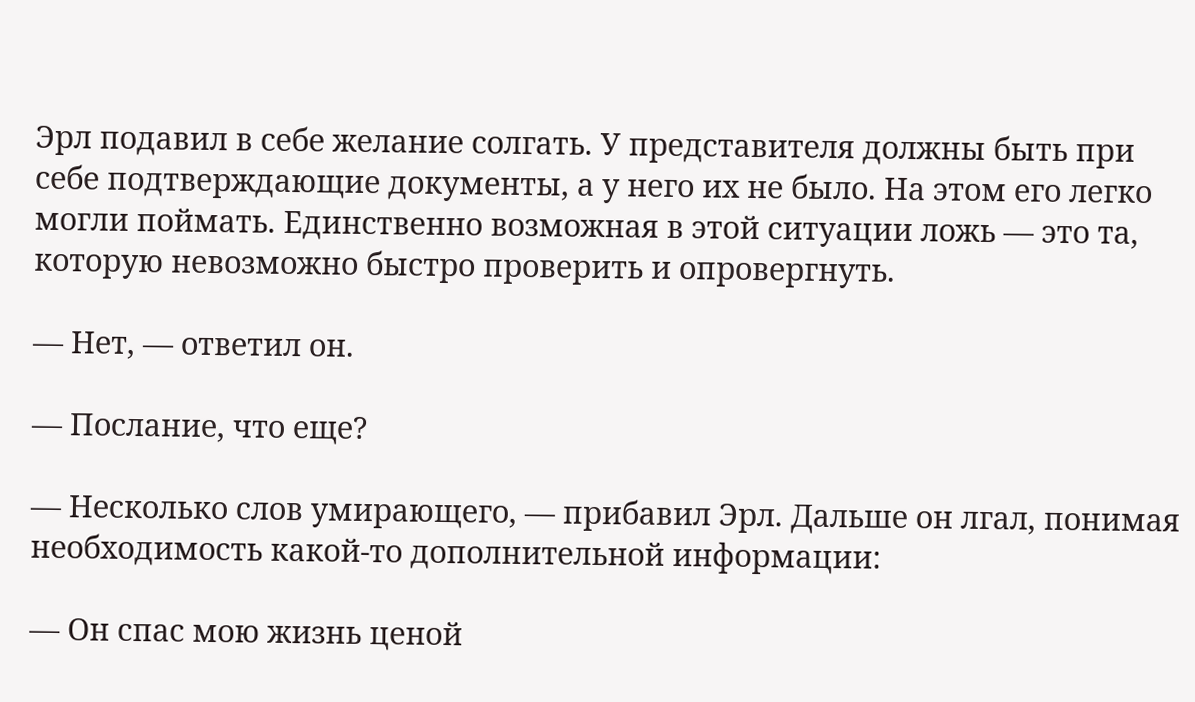Эрл подавил в себе желание солгать. У представителя должны быть при себе подтверждающие документы, а у него их не было. На этом его легко могли поймать. Единственно возможная в этой ситуации ложь — это та, которую невозможно быстро проверить и опровергнуть.

— Нет, — ответил он.

— Послание, что еще?

— Несколько слов умирающего, — прибавил Эрл. Дальше он лгал, понимая необходимость какой-то дополнительной информации:

— Он спас мою жизнь ценой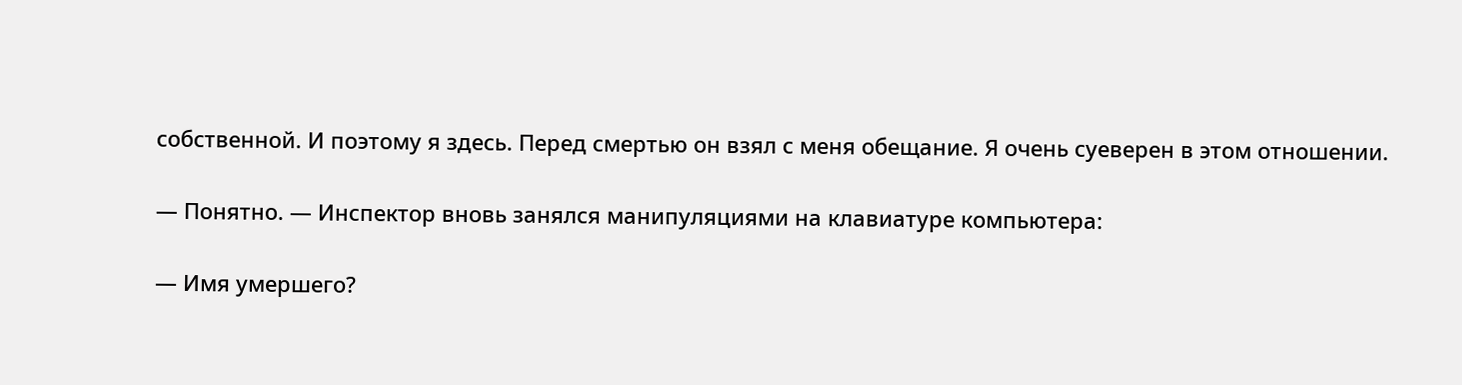собственной. И поэтому я здесь. Перед смертью он взял с меня обещание. Я очень суеверен в этом отношении.

— Понятно. — Инспектор вновь занялся манипуляциями на клавиатуре компьютера:

— Имя умершего?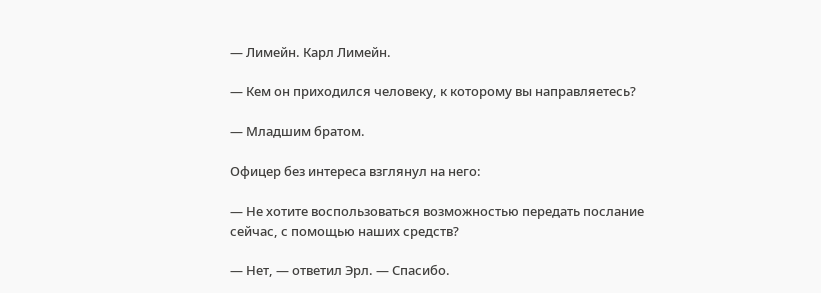— Лимейн. Карл Лимейн.

— Кем он приходился человеку, к которому вы направляетесь?

— Младшим братом.

Офицер без интереса взглянул на него:

— Не хотите воспользоваться возможностью передать послание сейчас, с помощью наших средств?

— Нет, — ответил Эрл. — Спасибо.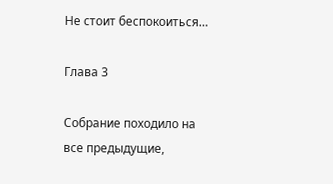Не стоит беспокоиться…

Глава 3

Собрание походило на все предыдущие,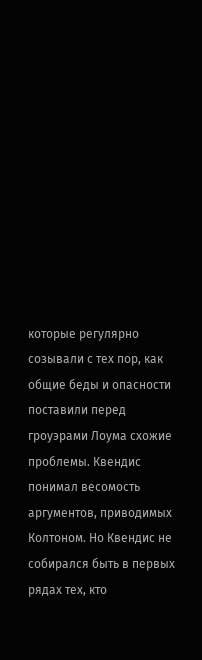которые регулярно созывали с тех пор, как общие беды и опасности поставили перед гроуэрами Лоума схожие проблемы. Квендис понимал весомость аргументов, приводимых Колтоном. Но Квендис не собирался быть в первых рядах тех, кто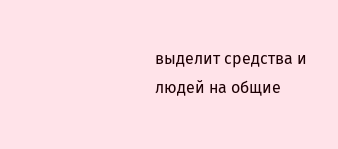выделит средства и людей на общие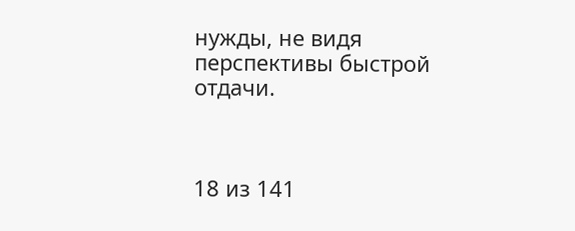нужды, не видя перспективы быстрой отдачи.



18 из 141